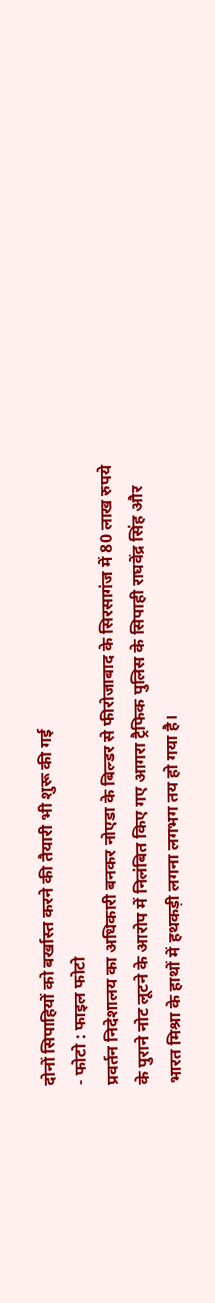दोनों सिपाहियों को बर्खास्त करने की तैयारी भी शुरू की गई
- फोटो : फाइल फोटो
प्रवर्तन निदेशालय का अधिकारी बनकर नोएडा के बिल्डर से फीरोजाबाद के सिरसागंज में 80 लाख रुपये के पुराने नोट लूटने के आरोप में निलंबित किए गए आगरा ट्रैफिक पुलिस के सिपाही राघवेंद्र सिंह और भारत मिश्रा के हाथों में हथकड़ी लगना लगभग तय हो गया है।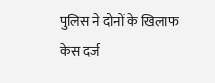पुलिस ने दोनों के खिलाफ केस दर्ज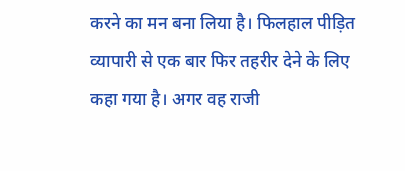करने का मन बना लिया है। फिलहाल पीड़ित व्यापारी से एक बार फिर तहरीर देने के लिए कहा गया है। अगर वह राजी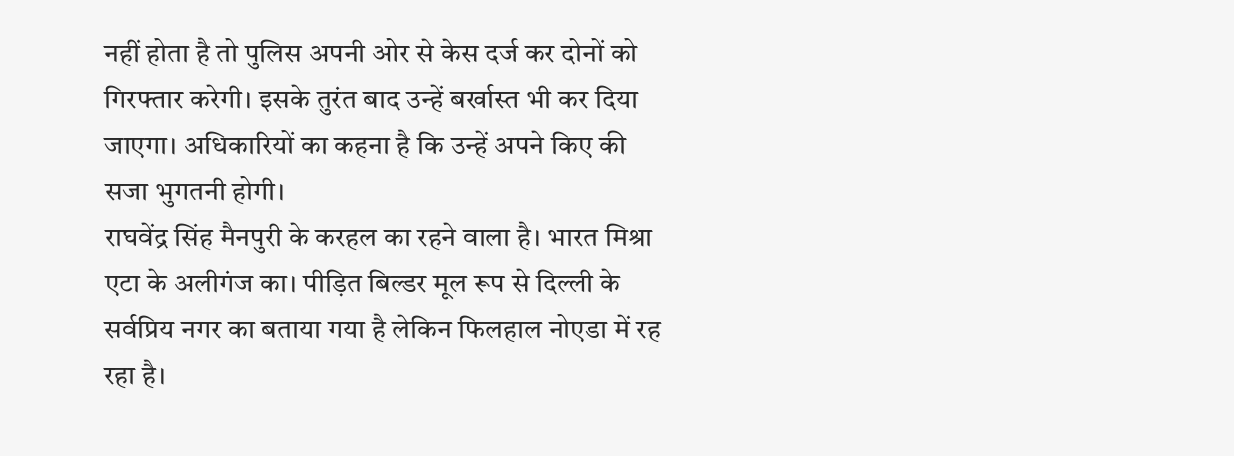नहीं होता है तो पुलिस अपनी ओर से केस दर्ज कर दोनों को गिरफ्तार करेगी। इसके तुरंत बाद उन्हें बर्खास्त भी कर दिया जाएगा। अधिकारियों का कहना है कि उन्हें अपने किए की सजा भुगतनी होगी।
राघवेंद्र सिंह मैनपुरी के करहल का रहने वाला है। भारत मिश्रा एटा के अलीगंज का। पीड़ित बिल्डर मूल रूप से दिल्ली के सर्वप्रिय नगर का बताया गया है लेकिन फिलहाल नोएडा में रह रहा है।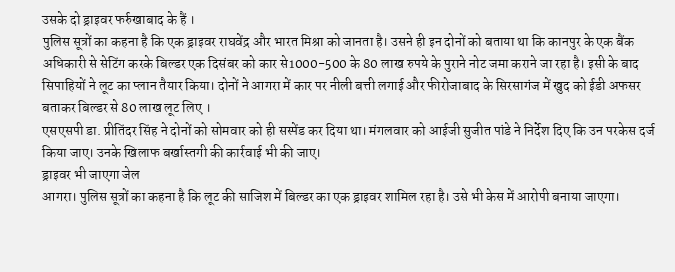उसके दो ड्राइवर फर्रुखाबाद के हैं ।
पुलिस सूत्रों का कहना है कि एक ड्राइवर राघवेंद्र और भारत मिश्रा को जानता है। उसने ही इन दोनों को बताया था कि कानपुर के एक बैंक अधिकारी से सेटिंग करके बिल्डर एक दिसंबर को कार से1000-500 के 80 लाख रुपये के पुराने नोट जमा कराने जा रहा है। इसी के बाद सिपाहियों ने लूट का प्लान तैयार किया। दोनों ने आगरा में कार पर नीली बत्ती लगाई और फीरोजाबाद के सिरसागंज में खुद को ईडी अफसर बताकर बिल्डर से 80 लाख लूट लिए ।
एसएसपी डा. प्रीतिंदर सिंह ने दोनों को सोमवार को ही सस्पेंड कर दिया था। मंगलवार को आईजी सुजीत पांडे ने निर्देश दिए कि उन परकेस दर्ज किया जाए। उनके खिलाफ बर्खास्तगी की कार्रवाई भी की जाए।
ड्राइवर भी जाएगा जेल
आगरा। पुलिस सूत्रों का कहना है कि लूट की साजिश में बिल्डर का एक ड्राइवर शामिल रहा है। उसे भी केस में आरोपी बनाया जाएगा।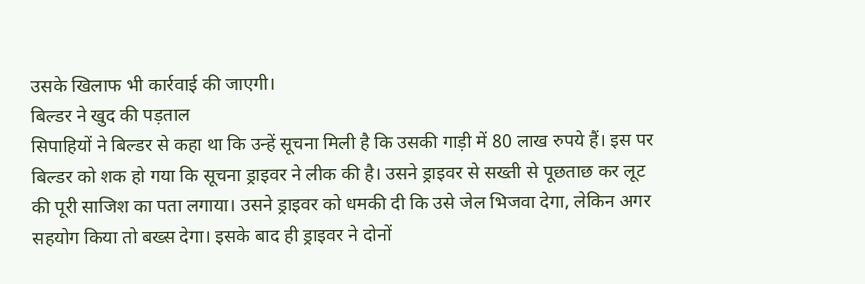उसके खिलाफ भी कार्रवाई की जाएगी।
बिल्डर ने खुद की पड़ताल
सिपाहियों ने बिल्डर से कहा था कि उन्हें सूचना मिली है कि उसकी गाड़ी में 80 लाख रुपये हैं। इस पर बिल्डर को शक हो गया कि सूचना ड्राइवर ने लीक की है। उसने ड्राइवर से सख्ती से पूछताछ कर लूट की पूरी साजिश का पता लगाया। उसने ड्राइवर को धमकी दी कि उसे जेल भिजवा देगा, लेकिन अगर सहयोग किया तो बख्स देगा। इसके बाद ही ड्राइवर ने दोनों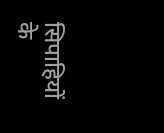सिपाहियों के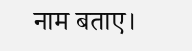नाम बताए।